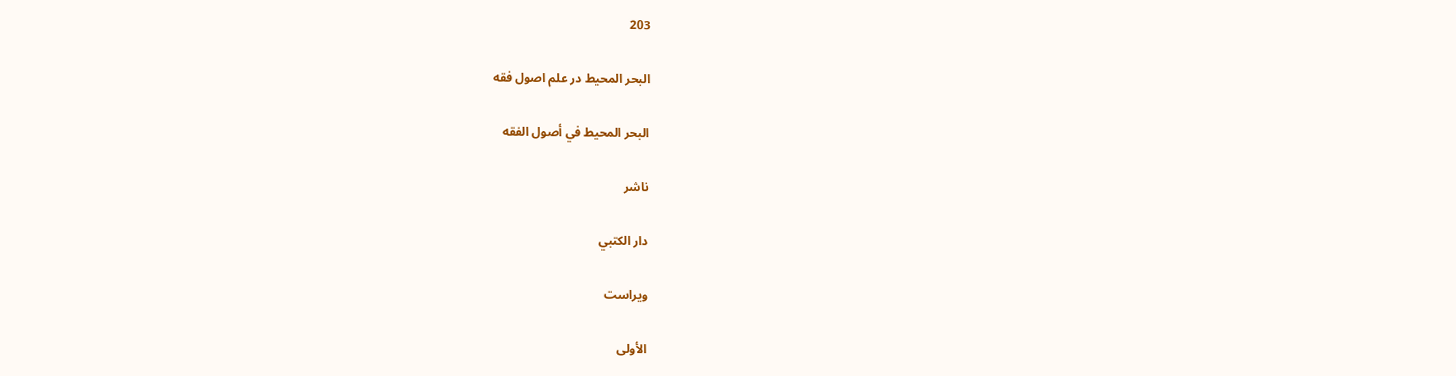203

البحر المحیط در علم اصول فقه

البحر المحيط في أصول الفقه

ناشر

دار الكتبي

ویراست

الأولى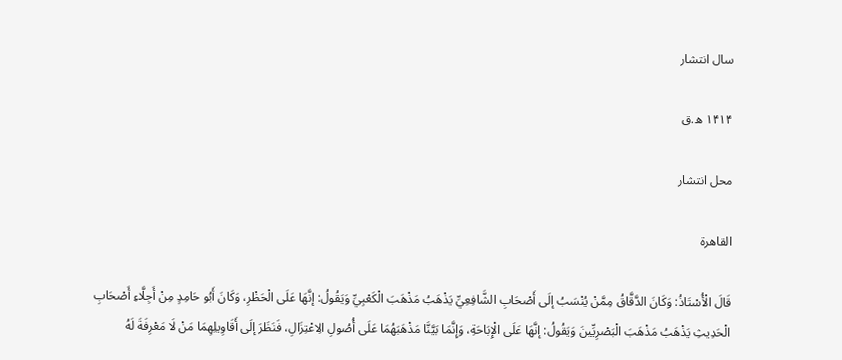سال انتشار

۱۴۱۴ ه.ق

محل انتشار

القاهرة

قَالَ الْأُسْتَاذُ: وَكَانَ الدَّقَّاقُ مِمَّنْ يُنْسَبُ إلَى أَصْحَابِ الشَّافِعِيِّ يَذْهَبُ مَذْهَبَ الْكَعْبِيِّ وَيَقُولُ: إنَّهَا عَلَى الْحَظْرِ، وَكَانَ أَبُو حَامِدٍ مِنْ أَجِلَّاءِ أَصْحَابِ الْحَدِيثِ يَذْهَبُ مَذْهَبَ الْبَصْرِيِّينَ وَيَقُولُ: إنَّهَا عَلَى الْإِبَاحَةِ، وَإِنَّمَا بَيَّنَّا مَذْهَبَهُمَا عَلَى أُصُولِ الِاعْتِزَالِ، فَنَظَرَ إلَى أَقَاوِيلِهِمَا مَنْ لَا مَعْرِفَةَ لَهُ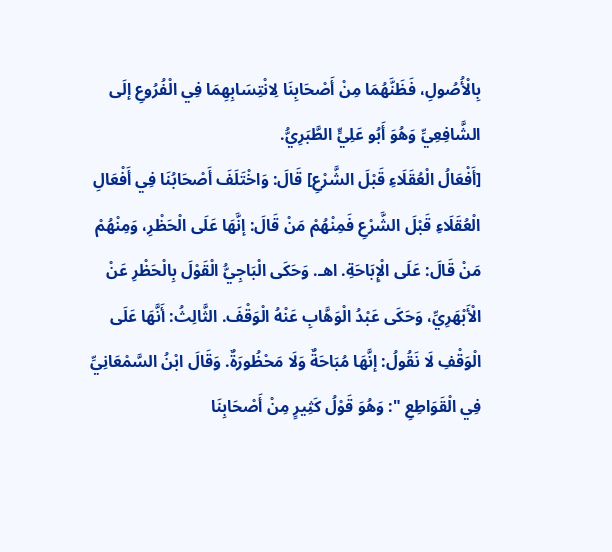بِالْأُصُولِ، فَظَنَّهُمَا مِنْ أَصْحَابِنَا لِانْتِسَابِهِمَا فِي الْفُرُوعِ إلَى الشَّافِعِيِّ وَهُوَ أَبُو عَلِيٍّ الطَّبَرِيُّ.
[أَفْعَالُ الْعُقَلَاءِ قَبْلَ الشَّرْعِ] قَالَ: وَاخْتَلَفَ أَصْحَابُنَا فِي أَفْعَالِ الْعُقَلَاءِ قَبْلَ الشَّرْعِ فَمِنْهُمْ مَنْ قَالَ: إنَّهَا عَلَى الْحَظْرِ، وَمِنْهُمْ مَنْ قَالَ: عَلَى الْإِبَاحَةِ. اهـ. وَحَكَى الْبَاجِيُّ الْقَوْلَ بِالْحَظْرِ عَنْ الْأَبْهَرِيِّ، وَحَكَى عَبْدُ الْوَهَّابِ عَنْهُ الْوَقْفَ. الثَّالِثُ: أَنَّهَا عَلَى الْوَقْفِ لَا نَقُولُ: إنَّهَا مُبَاحَةٌ وَلَا مَحْظُورَةٌ. وَقَالَ ابْنُ السَّمْعَانِيِّ فِي الْقَوَاطِعِ ": وَهُوَ قَوْلُ كَثِيرٍ مِنْ أَصْحَابِنَا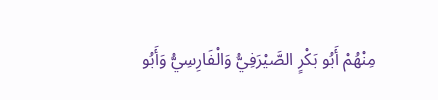مِنْهُمْ أَبُو بَكْرٍ الصَّيْرَفِيُّ وَالْفَارِسِيُّ وَأَبُو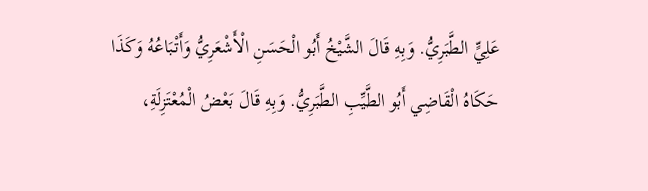عَلِيٍّ الطَّبَرِيُّ. وَبِهِ قَالَ الشَّيْخُ أَبُو الْحَسَنِ الْأَشْعَرِيُّ وَأَتْبَاعُهُ وَكَذَا حَكَاهُ الْقَاضِي أَبُو الطَّيِّبِ الطَّبَرِيُّ. وَبِهِ قَالَ بَعْضُ الْمُعْتَزِلَةِ،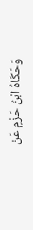وَحَكَاهُ ابْنُ حَزْمٍ عَنْ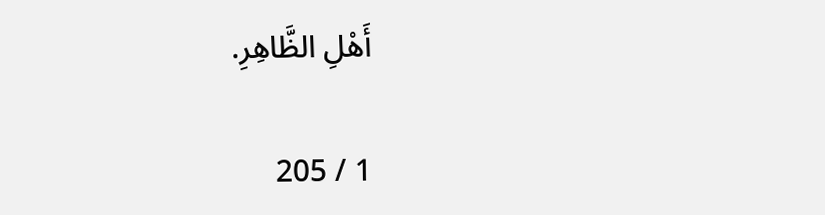أَهْلِ الظَّاهِرِ.

1 / 205